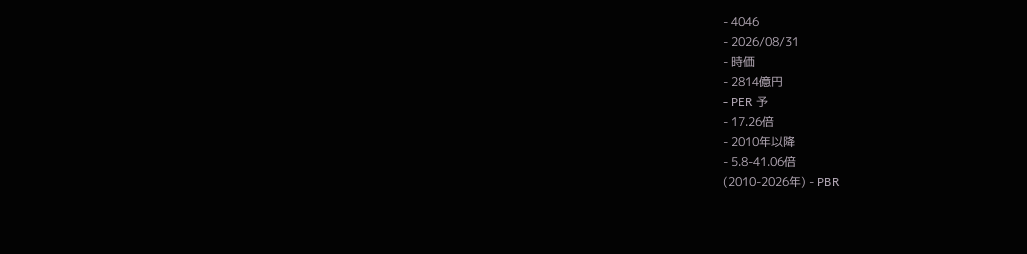- 4046
- 2026/08/31
- 時価
- 2814億円
- PER 予
- 17.26倍
- 2010年以降
- 5.8-41.06倍
(2010-2026年) - PBR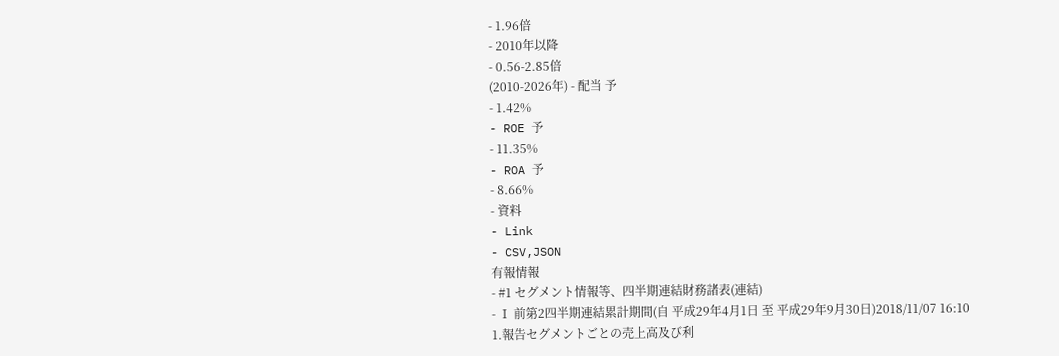- 1.96倍
- 2010年以降
- 0.56-2.85倍
(2010-2026年) - 配当 予
- 1.42%
- ROE 予
- 11.35%
- ROA 予
- 8.66%
- 資料
- Link
- CSV,JSON
有報情報
- #1 セグメント情報等、四半期連結財務諸表(連結)
- Ⅰ 前第2四半期連結累計期間(自 平成29年4月1日 至 平成29年9月30日)2018/11/07 16:10
1.報告セグメントごとの売上高及び利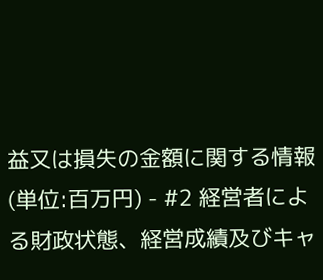益又は損失の金額に関する情報
(単位:百万円) - #2 経営者による財政状態、経営成績及びキャ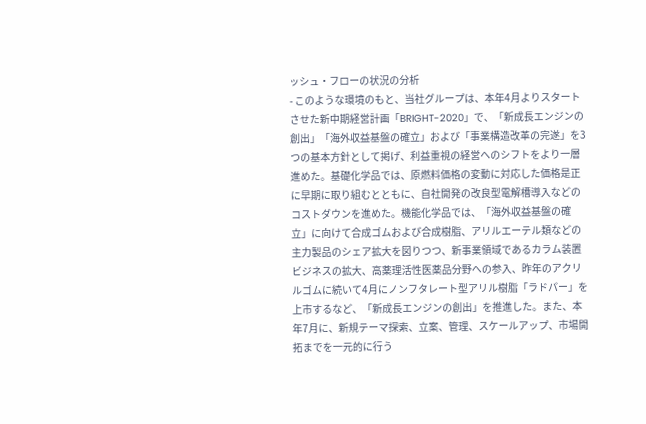ッシュ・フローの状況の分析
- このような環境のもと、当社グループは、本年4月よりスタートさせた新中期経営計画「BRIGHT-2020」で、「新成長エンジンの創出」「海外収益基盤の確立」および「事業構造改革の完遂」を3つの基本方針として掲げ、利益重視の経営へのシフトをより一層進めた。基礎化学品では、原燃料価格の変動に対応した価格是正に早期に取り組むとともに、自社開発の改良型電解槽導入などのコストダウンを進めた。機能化学品では、「海外収益基盤の確立」に向けて合成ゴムおよび合成樹脂、アリルエーテル類などの主力製品のシェア拡大を図りつつ、新事業領域であるカラム装置ビジネスの拡大、高薬理活性医薬品分野への参入、昨年のアクリルゴムに続いて4月にノンフタレート型アリル樹脂「ラドパー」を上市するなど、「新成長エンジンの創出」を推進した。また、本年7月に、新規テーマ探索、立案、管理、スケールアップ、市場開拓までを一元的に行う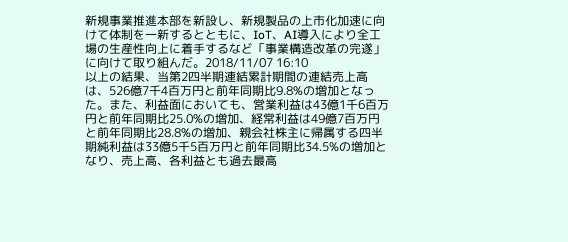新規事業推進本部を新設し、新規製品の上市化加速に向けて体制を一新するとともに、IoT、AI導入により全工場の生産性向上に着手するなど「事業構造改革の完遂」に向けて取り組んだ。2018/11/07 16:10
以上の結果、当第2四半期連結累計期間の連結売上高は、526億7千4百万円と前年同期比9.8%の増加となった。また、利益面においても、営業利益は43億1千6百万円と前年同期比25.0%の増加、経常利益は49億7百万円と前年同期比28.8%の増加、親会社株主に帰属する四半期純利益は33億5千5百万円と前年同期比34.5%の増加となり、売上高、各利益とも過去最高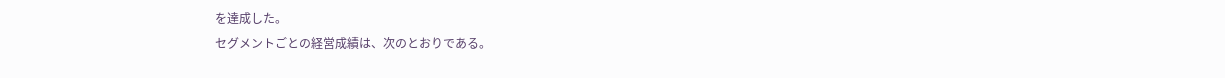を達成した。
セグメントごとの経営成績は、次のとおりである。